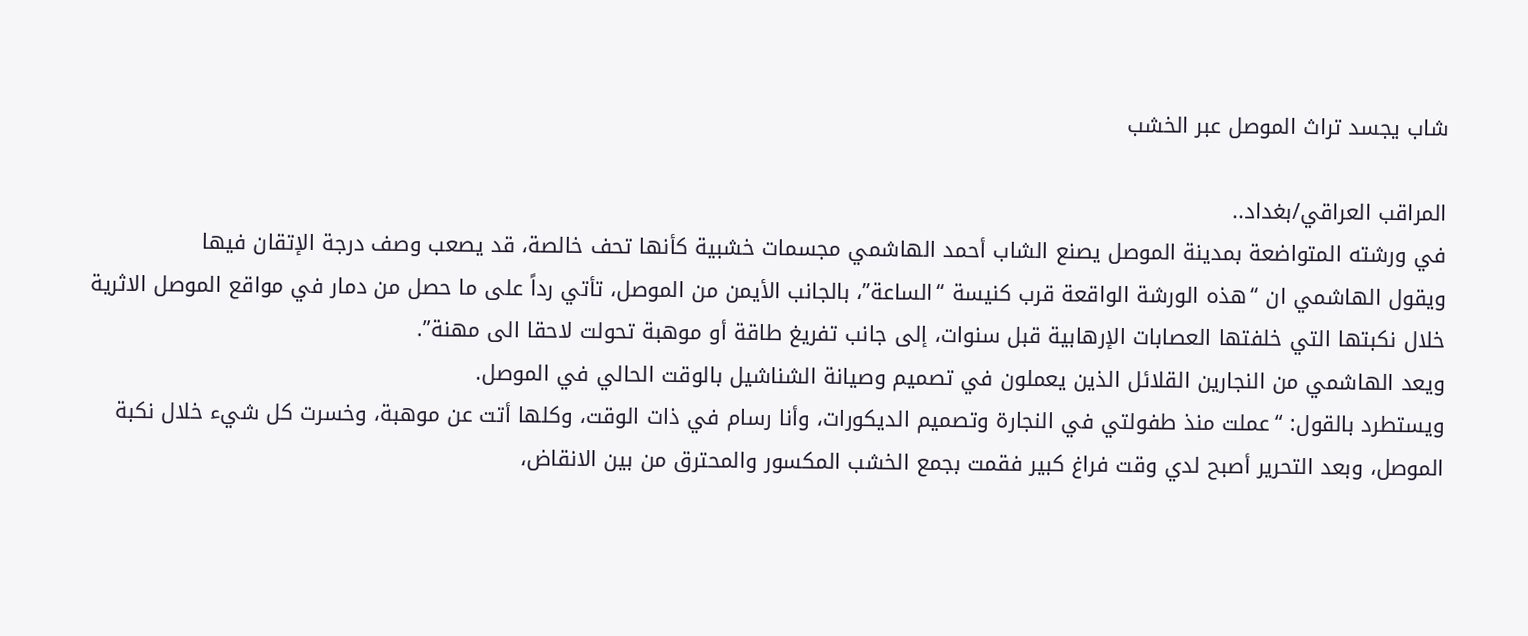شاب يجسد تراث الموصل عبر الخشب

المراقب العراقي/بغداد..
في ورشته المتواضعة بمدينة الموصل يصنع الشاب أحمد الهاشمي مجسمات خشبية كأنها تحف خالصة، قد يصعب وصف درجة الإتقان فيها
ويقول الهاشمي ان “هذه الورشة الواقعة قرب كنيسة “الساعة”، بالجانب الأيمن من الموصل، تأتي رداً على ما حصل من دمار في مواقع الموصل الاثرية خلال نكبتها التي خلفتها العصابات الإرهابية قبل سنوات، إلى جانب تفريغ طاقة أو موهبة تحولت لاحقا الى مهنة”.
ويعد الهاشمي من النجارين القلائل الذين يعملون في تصميم وصيانة الشناشيل بالوقت الحالي في الموصل.
ويستطرد بالقول: “عملت منذ طفولتي في النجارة وتصميم الديكورات، وأنا رسام في ذات الوقت، وكلها أتت عن موهبة، وخسرت كل شيء خلال نكبة الموصل، وبعد التحرير أصبح لدي وقت فراغ كبير فقمت بجمع الخشب المكسور والمحترق من بين الانقاض،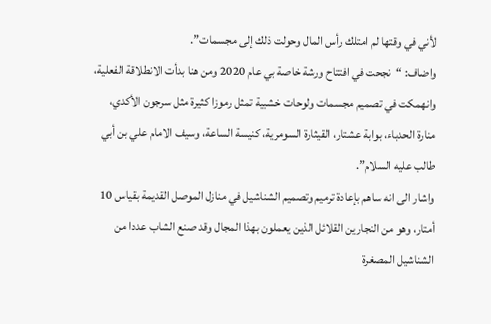لأني في وقتها لم امتلك رأس المال وحولت ذلك إلى مجسمات”.
واضاف: “نجحت في افتتاح ورشة خاصة بي عام 2020 ومن هنا بدأت الانطلاقة الفعلية، وانهمكت في تصميم مجسمات ولوحات خشبية تمثل رموزا كثيرة مثل سرجون الأكدي، منارة الحدباء، بوابة عشتار، القيثارة السومرية، كنيسة الساعة، وسيف الامام علي بن أبي طالب عليه السلام”.
واشار الى انه ساهم بإعادة ترميم وتصميم الشناشيل في منازل الموصل القديمة بقياس 10 أمتار، وهو من النجارين القلائل الذين يعملون بهذا المجال وقد صنع الشاب عددا من الشناشيل المصغرة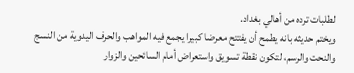لطلبات ترده من أهالي بغداد.
ويختم حديثه بانه يطمح أن يفتتح معرضا كبيرا يجمع فيه المواهب والحرف اليدوية من النسج والنحت والرسم، لتكون نقطة تسويق واستعراض أمام السائحين والزوار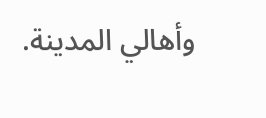وأهالي المدينة.